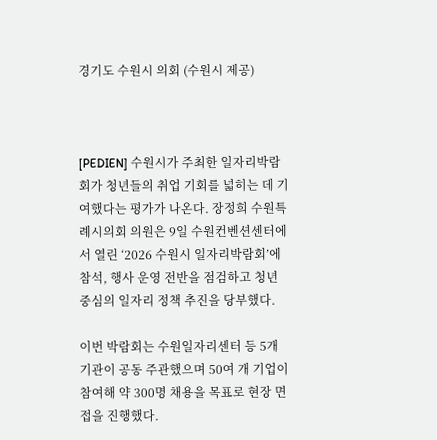경기도 수원시 의회 (수원시 제공)



[PEDIEN] 수원시가 주최한 일자리박람회가 청년들의 취업 기회를 넓히는 데 기여했다는 평가가 나온다. 장정희 수원특례시의회 의원은 9일 수원컨벤션센터에서 열린 ‘2026 수원시 일자리박람회’에 참석, 행사 운영 전반을 점검하고 청년 중심의 일자리 정책 추진을 당부했다.

이번 박람회는 수원일자리센터 등 5개 기관이 공동 주관했으며 50여 개 기업이 참여해 약 300명 채용을 목표로 현장 면접을 진행했다.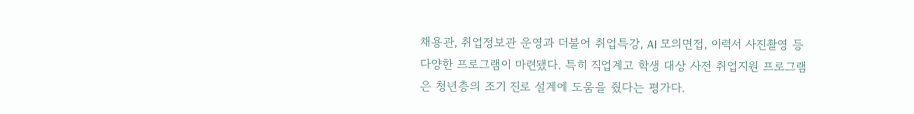채용관, 취업정보관 운영과 더불어 취업특강, AI 모의면접, 이력서 사진촬영 등 다양한 프로그램이 마련됐다. 특히 직업계고 학생 대상 사전 취업지원 프로그램은 청년층의 조기 진로 설계에 도움을 줬다는 평가다.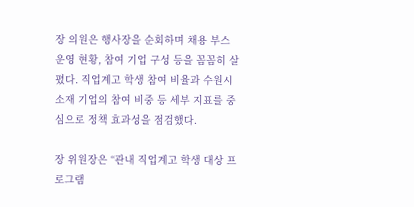장 의원은 행사장을 순회하며 채용 부스 운영 현황, 참여 기업 구성 등을 꼼꼼히 살폈다. 직업계고 학생 참여 비율과 수원시 소재 기업의 참여 비중 등 세부 지표를 중심으로 정책 효과성을 점검했다.

장 위원장은 “관내 직업계고 학생 대상 프로그램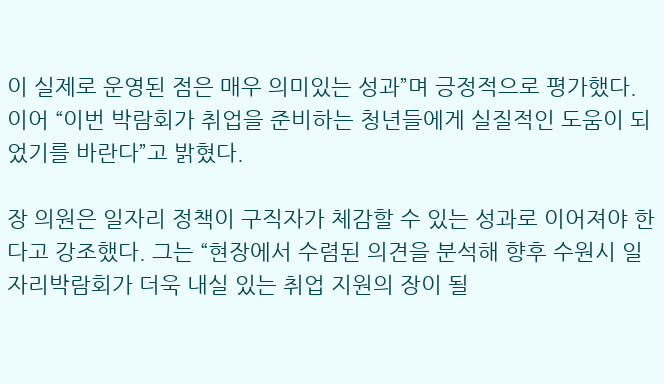이 실제로 운영된 점은 매우 의미있는 성과”며 긍정적으로 평가했다. 이어 “이번 박람회가 취업을 준비하는 청년들에게 실질적인 도움이 되었기를 바란다”고 밝혔다.

장 의원은 일자리 정책이 구직자가 체감할 수 있는 성과로 이어져야 한다고 강조했다. 그는 “현장에서 수렴된 의견을 분석해 향후 수원시 일자리박람회가 더욱 내실 있는 취업 지원의 장이 될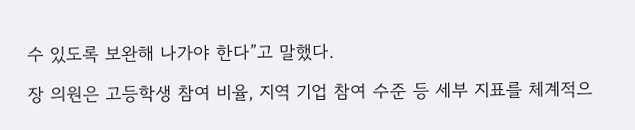수 있도록 보완해 나가야 한다”고 말했다.

장 의원은 고등학생 참여 비율, 지역 기업 참여 수준 등 세부 지표를 체계적으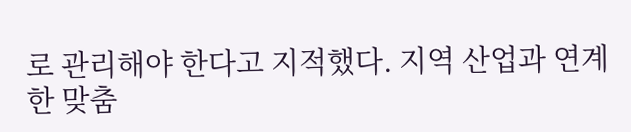로 관리해야 한다고 지적했다. 지역 산업과 연계한 맞춤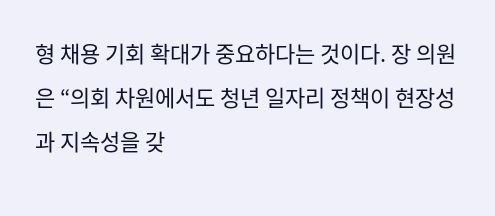형 채용 기회 확대가 중요하다는 것이다. 장 의원은 “의회 차원에서도 청년 일자리 정책이 현장성과 지속성을 갖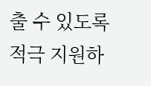출 수 있도록 적극 지원하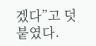겠다”고 덧붙였다.